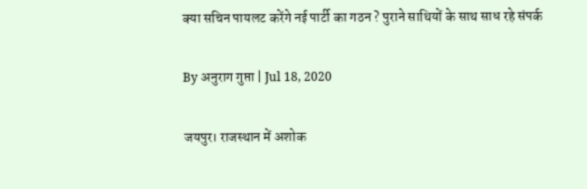क्या सचिन पायलट करेंगे नई पार्टी का गठन ? पुराने साथियों के साथ साध रहे संपर्क

By अनुराग गुप्ता | Jul 18, 2020

जयपुर। राजस्थान में अशोक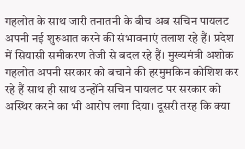गहलोत के साथ जारी तनातनी के बीच अब सचिन पायलट अपनी नई शुरुआत करने की संभावनाएं तलाश रहे हैं। प्रदेश में सियासी समीकरण तेजी से बदल रहे हैं। मुख्यमंत्री अशोक गहलोत अपनी सरकार को बचाने की हरमुमकिन कोशिश कर रहे हैं साथ ही साथ उन्होंने सचिन पायलट पर सरकार को अस्थिर करने का भी आरोप लगा दिया। दूसरी तरह कि क्या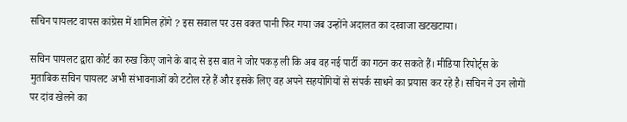सचिन पायलट वापस कांग्रेस में शामिल होंगे ? इस सवाल पर उस वक्त पानी फिर गया जब उन्होंने अदालत का दरवाजा खटखटाया।

सचिन पायलट द्वारा कोर्ट का रुख किए जाने के बाद से इस बात ने जोर पकड़ ली कि अब वह नई पार्टी का गठन कर सकते हैं। मीडिया रिपोर्ट्स के मुताबिक सचिन पायलट अभी संभावनाओं को टटोल रहे हैं और इसके लिए वह अपने सहयोगियों से संपर्क साधने का प्रयास कर रहे है। सचिन ने उन लोगों पर दांव खेलने का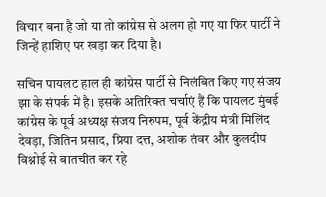विचार बना है जो या तो कांग्रेस से अलग हो गए या फिर पार्टी ने जिन्हें हाशिए पर खड़ा कर दिया है।

सचिन पायलट हाल ही कांग्रेस पार्टी से निलंबित किए गए संजय झा के संपर्क में है। इसके अतिरिक्त चर्चाएं हैं कि पायलट मुंबई कांग्रेस के पूर्व अध्यक्ष संजय निरुपम, पूर्व केंद्रीय मंत्री मिलिंद देवड़ा, जितिन प्रसाद, प्रिया दत्त, अशोक तंवर और कुलदीप विश्नोई से बातचीत कर रहे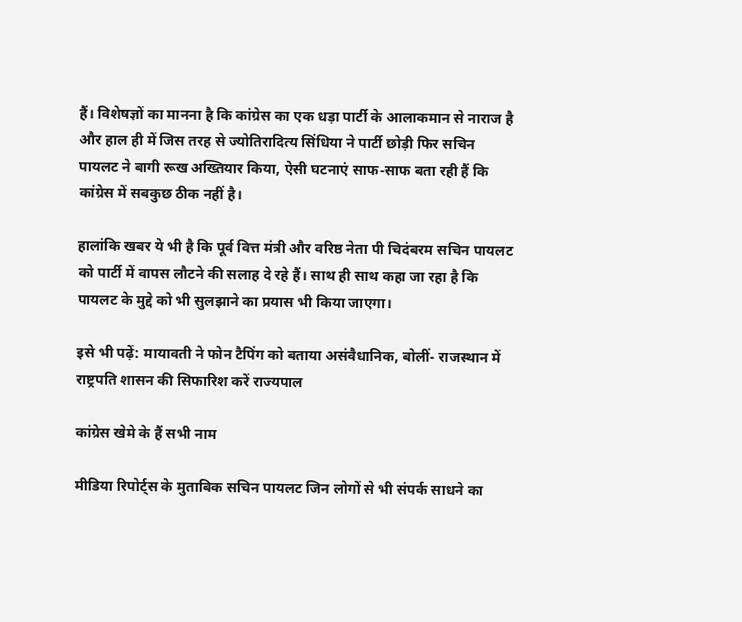हैं। विशेषज्ञों का मानना है कि कांग्रेस का एक धड़ा पार्टी के आलाकमान से नाराज है और हाल ही में जिस तरह से ज्योतिरादित्य सिंधिया ने पार्टी छोड़ी फिर सचिन पायलट ने बागी रूख अख्तियार किया, ऐसी घटनाएं साफ-साफ बता रही हैं कि कांग्रेस में सबकुछ ठीक नहीं है।

हालांकि खबर ये भी है कि पूर्व वित्त मंत्री और वरिष्ठ नेता पी चिदंबरम सचिन पायलट को पार्टी में वापस लौटने की सलाह दे रहे हैं। साथ ही साथ कहा जा रहा है कि पायलट के मुद्दे को भी सुलझाने का प्रयास भी किया जाएगा।

इसे भी पढ़ें: मायावती ने फोन टैपिंग को बताया असंवैधानिक, बोलीं- राजस्थान में राष्ट्रपति शासन की सिफारिश करें राज्यपाल

कांग्रेस खेमे के हैं सभी नाम

मीडिया रिपोर्ट्स के मुताबिक सचिन पायलट जिन लोगों से भी संपर्क साधने का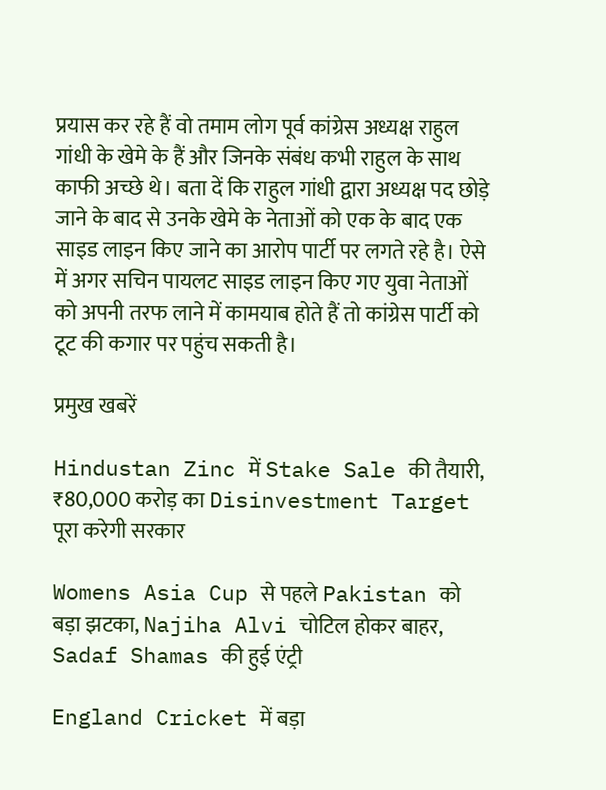प्रयास कर रहे हैं वो तमाम लोग पूर्व कांग्रेस अध्यक्ष राहुल गांधी के खेमे के हैं और जिनके संबंध कभी राहुल के साथ काफी अच्छे थे। बता दें कि राहुल गांधी द्वारा अध्यक्ष पद छोड़े जाने के बाद से उनके खेमे के नेताओं को एक के बाद एक साइड लाइन किए जाने का आरोप पार्टी पर लगते रहे है। ऐसे में अगर सचिन पायलट साइड लाइन किए गए युवा नेताओं को अपनी तरफ लाने में कामयाब होते हैं तो कांग्रेस पार्टी को टूट की कगार पर पहुंच सकती है।

प्रमुख खबरें

Hindustan Zinc में Stake Sale की तैयारी, ₹80,000 करोड़ का Disinvestment Target पूरा करेगी सरकार

Womens Asia Cup से पहले Pakistan को बड़ा झटका, Najiha Alvi चोटिल होकर बाहर, Sadaf Shamas की हुई एंट्री

England Cricket में बड़ा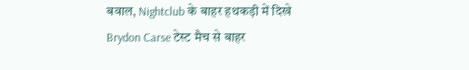बवाल, Nightclub के बाहर हथकड़ी में दिखे Brydon Carse टेस्ट मैच से बाहर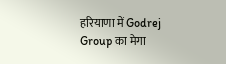हरियाणा में Godrej Group का मेगा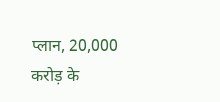प्लान, 20,000 करोड़ के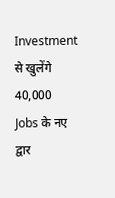Investment से खुलेंगे 40,000 Jobs के नए द्वार